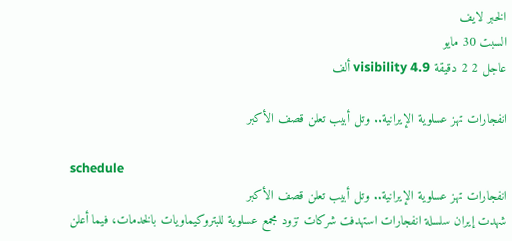الخبر لايف
السبت 30 مايو
عاجل 2 2 دقيقة visibility 4.9 ألف

انفجارات تهز عسلوية الإيرانية.. وتل أبيب تعلن قصف الأكبر

schedule
انفجارات تهز عسلوية الإيرانية.. وتل أبيب تعلن قصف الأكبر
شهدت إيران سلسلة انفجارات استهدفت شركات تزود مجمع عسلوية للبتروكيماويات بالخدمات، فيما أعلن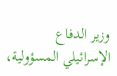وزير الدفاع الإسرائيلي المسؤولية،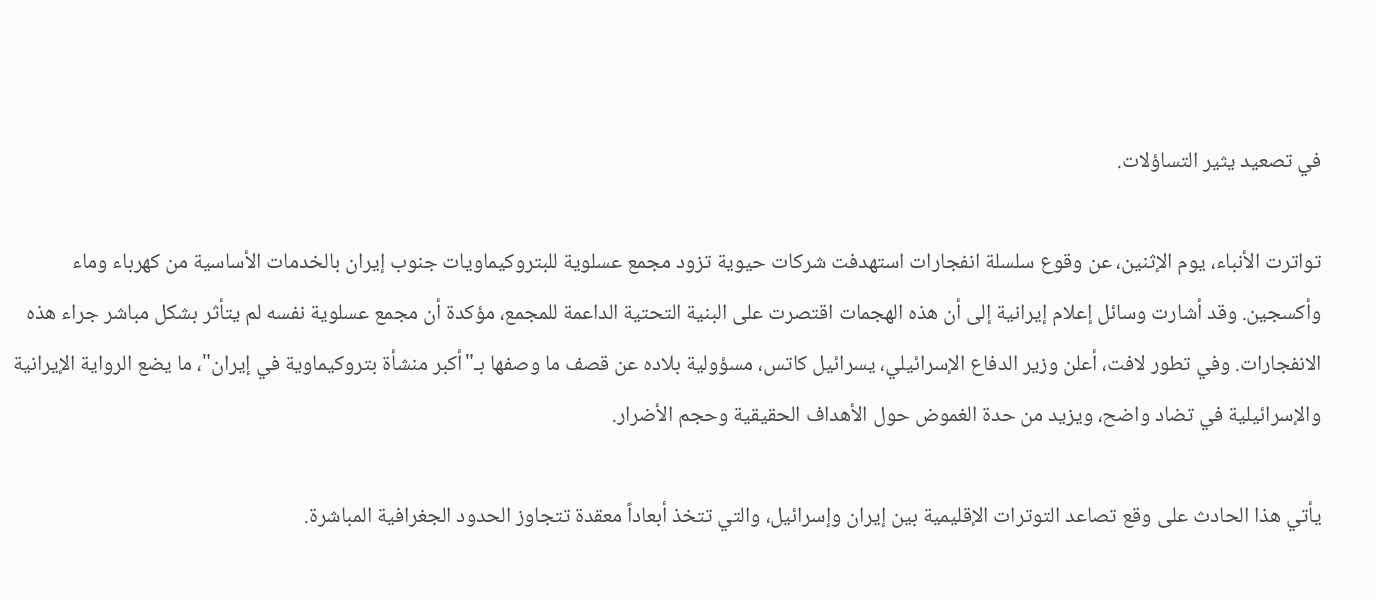في تصعيد يثير التساؤلات.

تواترت الأنباء، يوم الإثنين، عن وقوع سلسلة انفجارات استهدفت شركات حيوية تزود مجمع عسلوية للبتروكيماويات جنوب إيران بالخدمات الأساسية من كهرباء وماء وأكسجين. وقد أشارت وسائل إعلام إيرانية إلى أن هذه الهجمات اقتصرت على البنية التحتية الداعمة للمجمع، مؤكدة أن مجمع عسلوية نفسه لم يتأثر بشكل مباشر جراء هذه الانفجارات. وفي تطور لافت، أعلن وزير الدفاع الإسرائيلي، يسرائيل كاتس، مسؤولية بلاده عن قصف ما وصفها بـ"أكبر منشأة بتروكيماوية في إيران"، ما يضع الرواية الإيرانية والإسرائيلية في تضاد واضح، ويزيد من حدة الغموض حول الأهداف الحقيقية وحجم الأضرار.

يأتي هذا الحادث على وقع تصاعد التوترات الإقليمية بين إيران وإسرائيل، والتي تتخذ أبعاداً معقدة تتجاوز الحدود الجغرافية المباشرة.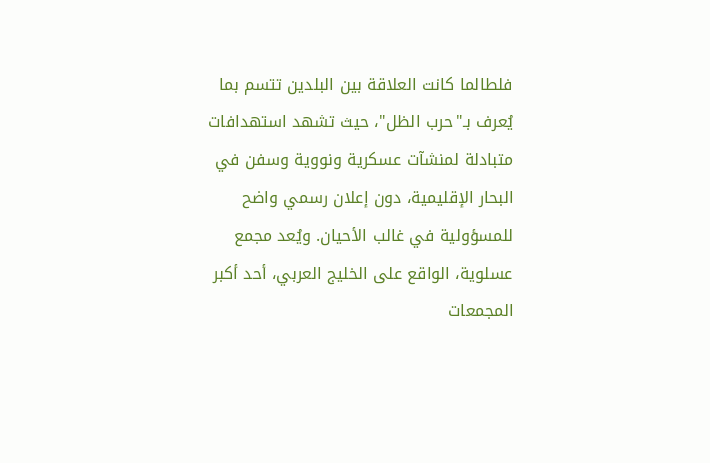فلطالما كانت العلاقة بين البلدين تتسم بما يُعرف بـ"حرب الظل"، حيث تشهد استهدافات متبادلة لمنشآت عسكرية ونووية وسفن في البحار الإقليمية، دون إعلان رسمي واضح للمسؤولية في غالب الأحيان. ويُعد مجمع عسلوية، الواقع على الخليج العربي، أحد أكبر المجمعات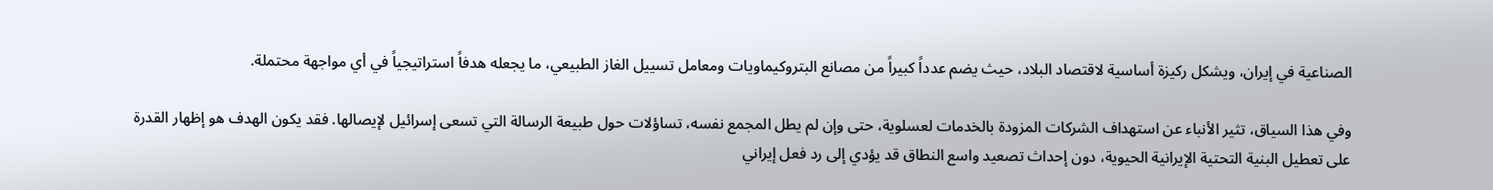الصناعية في إيران، ويشكل ركيزة أساسية لاقتصاد البلاد، حيث يضم عدداً كبيراً من مصانع البتروكيماويات ومعامل تسييل الغاز الطبيعي، ما يجعله هدفاً استراتيجياً في أي مواجهة محتملة.

وفي هذا السياق، تثير الأنباء عن استهداف الشركات المزودة بالخدمات لعسلوية، حتى وإن لم يطل المجمع نفسه، تساؤلات حول طبيعة الرسالة التي تسعى إسرائيل لإيصالها. فقد يكون الهدف هو إظهار القدرة على تعطيل البنية التحتية الإيرانية الحيوية، دون إحداث تصعيد واسع النطاق قد يؤدي إلى رد فعل إيراني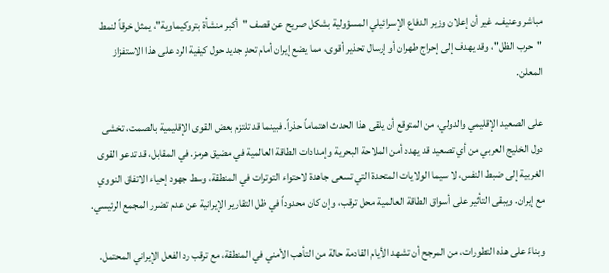مباشر وعنيف. غير أن إعلان وزير الدفاع الإسرائيلي المسؤولية بشكل صريح عن قصف "أكبر منشأة بتروكيماوية"، يمثل خرقاً لنمط "حرب الظل"، وقد يهدف إلى إحراج طهران أو إرسال تحذير أقوى، مما يضع إيران أمام تحدٍ جديد حول كيفية الرد على هذا الاستفزاز المعلن.

على الصعيد الإقليمي والدولي، من المتوقع أن يلقى هذا الحدث اهتماماً حذراً. فبينما قد تلتزم بعض القوى الإقليمية بالصمت، تخشى دول الخليج العربي من أي تصعيد قد يهدد أمن الملاحة البحرية وإمدادات الطاقة العالمية في مضيق هرمز. في المقابل، قد تدعو القوى الغربية إلى ضبط النفس، لا سيما الولايات المتحدة التي تسعى جاهدة لاحتواء التوترات في المنطقة، وسط جهود إحياء الاتفاق النووي مع إيران. ويبقى التأثير على أسواق الطاقة العالمية محل ترقب، وإن كان محدوداً في ظل التقارير الإيرانية عن عدم تضرر المجمع الرئيسي.

وبناءً على هذه التطورات، من المرجح أن تشهد الأيام القادمة حالة من التأهب الأمني في المنطقة، مع ترقب رد الفعل الإيراني المحتمل.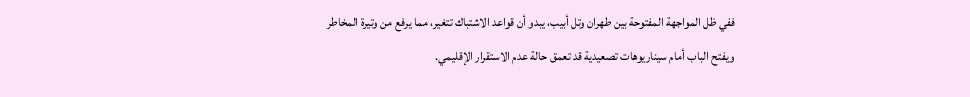ففي ظل المواجهة المفتوحة بين طهران وتل أبيب، يبدو أن قواعد الاشتباك تتغير، مما يرفع من وتيرة المخاطر ويفتح الباب أمام سيناريوهات تصعيدية قد تعمق حالة عدم الاستقرار الإقليمي.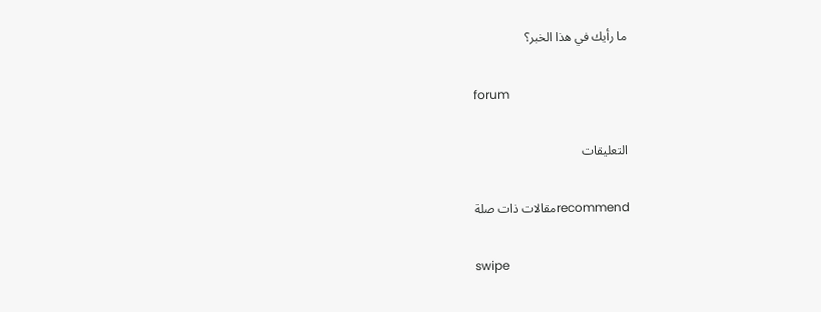ما رأيك في هذا الخبر؟

forum

التعليقات

recommendمقالات ذات صلة

swipe